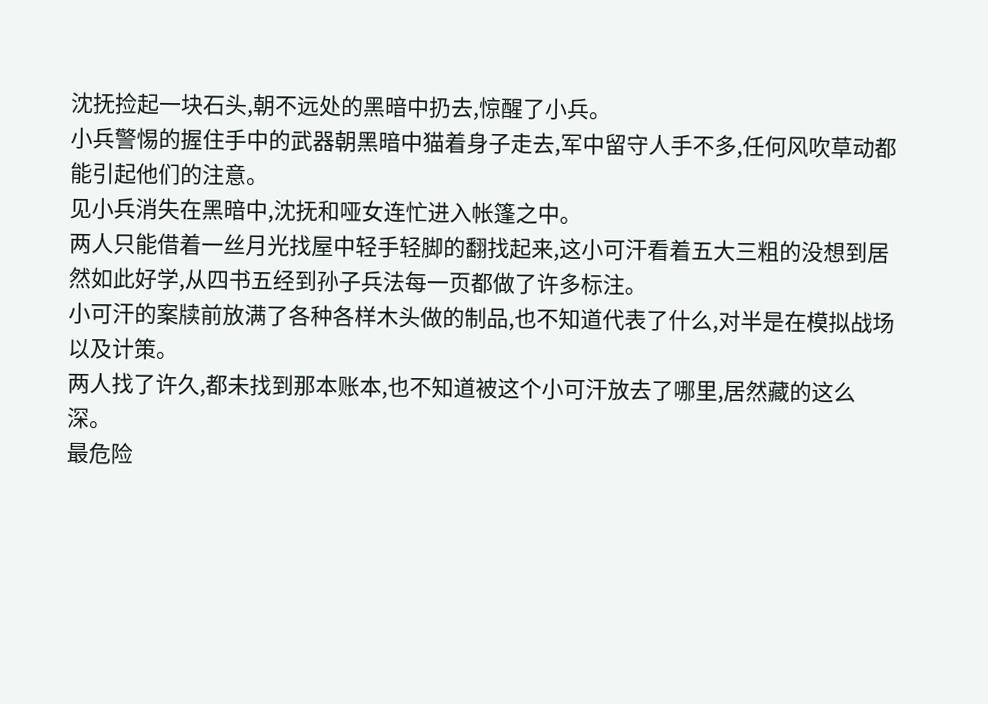沈抚捡起一块石头,朝不远处的黑暗中扔去,惊醒了小兵。
小兵警惕的握住手中的武器朝黑暗中猫着身子走去,军中留守人手不多,任何风吹草动都能引起他们的注意。
见小兵消失在黑暗中,沈抚和哑女连忙进入帐篷之中。
两人只能借着一丝月光找屋中轻手轻脚的翻找起来,这小可汗看着五大三粗的没想到居然如此好学,从四书五经到孙子兵法每一页都做了许多标注。
小可汗的案牍前放满了各种各样木头做的制品,也不知道代表了什么,对半是在模拟战场以及计策。
两人找了许久,都未找到那本账本,也不知道被这个小可汗放去了哪里,居然藏的这么深。
最危险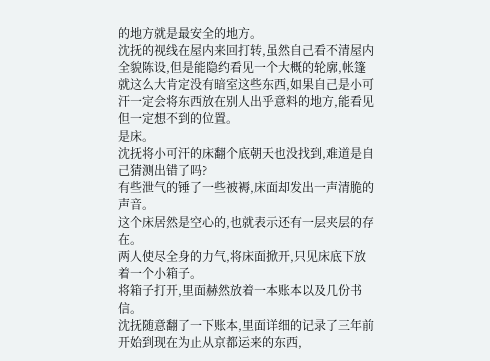的地方就是最安全的地方。
沈抚的视线在屋内来回打转,虽然自己看不清屋内全貌陈设,但是能隐约看见一个大概的轮廓,帐篷就这么大肯定没有暗室这些东西,如果自己是小可汗一定会将东西放在别人出乎意料的地方,能看见但一定想不到的位置。
是床。
沈抚将小可汗的床翻个底朝天也没找到,难道是自己猜测出错了吗?
有些泄气的锤了一些被褥,床面却发出一声清脆的声音。
这个床居然是空心的,也就表示还有一层夹层的存在。
两人使尽全身的力气,将床面掀开,只见床底下放着一个小箱子。
将箱子打开,里面赫然放着一本账本以及几份书信。
沈抚随意翻了一下账本,里面详细的记录了三年前开始到现在为止从京都运来的东西,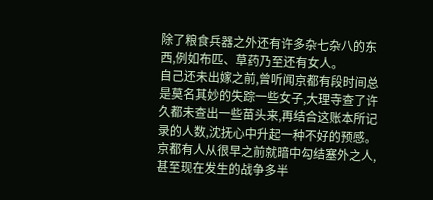除了粮食兵器之外还有许多杂七杂八的东西,例如布匹、草药乃至还有女人。
自己还未出嫁之前,曾听闻京都有段时间总是莫名其妙的失踪一些女子,大理寺查了许久都未查出一些苗头来,再结合这账本所记录的人数,沈抚心中升起一种不好的预感。
京都有人从很早之前就暗中勾结塞外之人,甚至现在发生的战争多半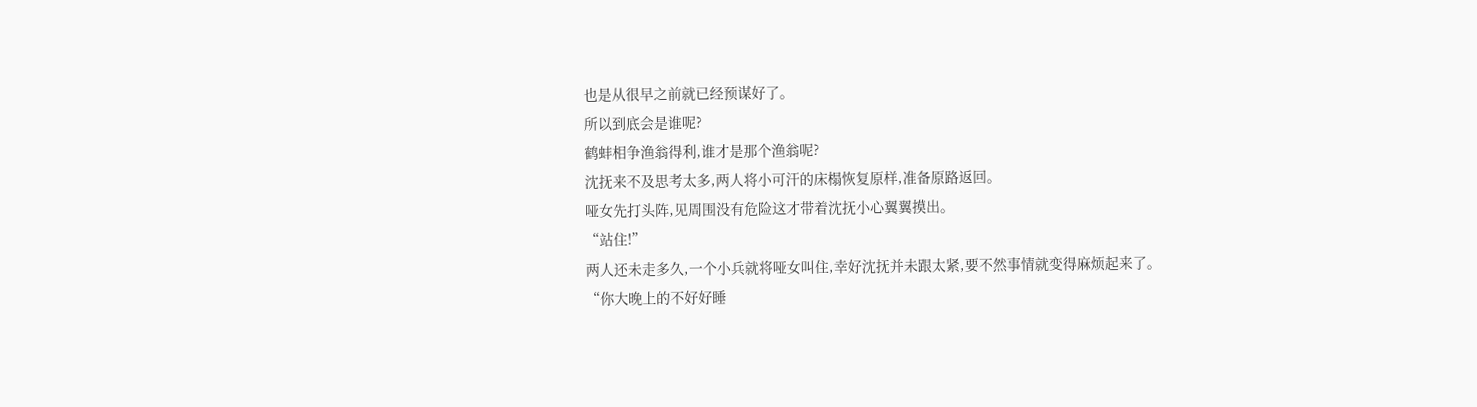也是从很早之前就已经预谋好了。
所以到底会是谁呢?
鹤蚌相争渔翁得利,谁才是那个渔翁呢?
沈抚来不及思考太多,两人将小可汗的床榻恢复原样,准备原路返回。
哑女先打头阵,见周围没有危险这才带着沈抚小心翼翼摸出。
“站住!”
两人还未走多久,一个小兵就将哑女叫住,幸好沈抚并未跟太紧,要不然事情就变得麻烦起来了。
“你大晚上的不好好睡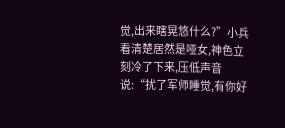觉,出来瞎晃悠什么?”小兵看清楚居然是哑女,神色立刻冷了下来,压低声音说:“扰了军师睡觉,有你好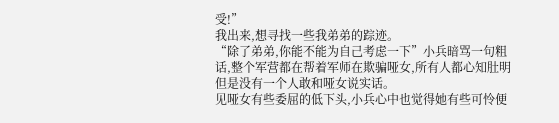受!”
我出来,想寻找一些我弟弟的踪迹。
“除了弟弟,你能不能为自己考虑一下”小兵暗骂一句粗话,整个军营都在帮着军师在欺骗哑女,所有人都心知肚明但是没有一个人敢和哑女说实话。
见哑女有些委屈的低下头,小兵心中也觉得她有些可怜便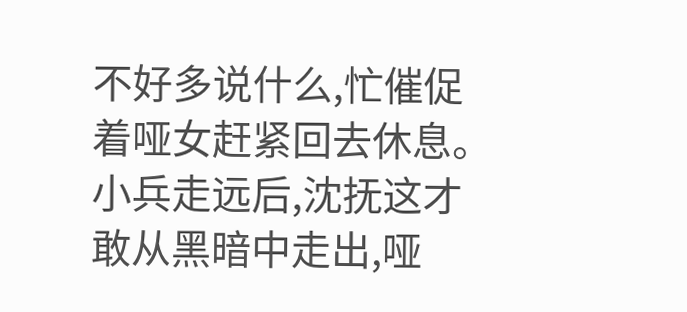不好多说什么,忙催促着哑女赶紧回去休息。
小兵走远后,沈抚这才敢从黑暗中走出,哑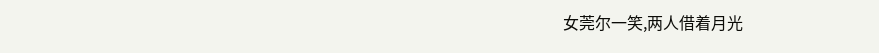女莞尔一笑,两人借着月光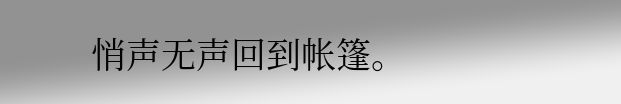悄声无声回到帐篷。